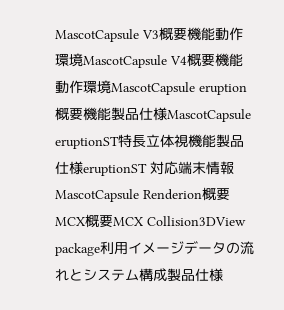MascotCapsule V3概要機能動作環境MascotCapsule V4概要機能動作環境MascotCapsule eruption概要機能製品仕様MascotCapsule eruptionST特長立体視機能製品仕様eruptionST 対応端末情報MascotCapsule Renderion概要MCX概要MCX Collision3DView package利用イメージデータの流れとシステム構成製品仕様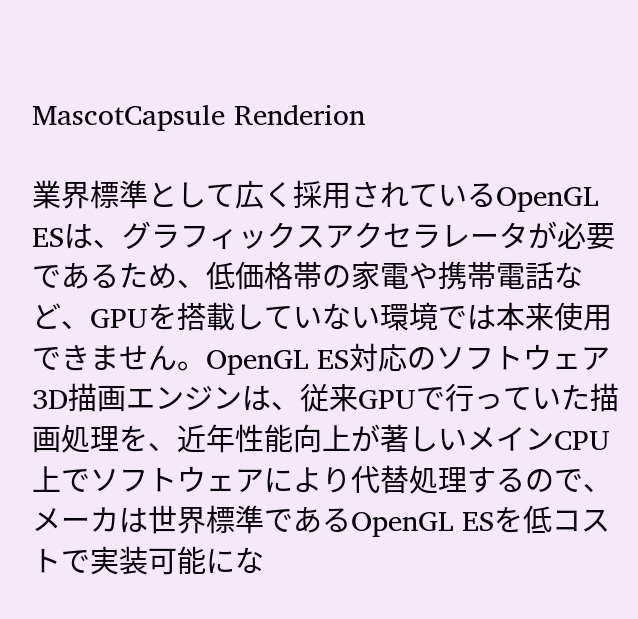MascotCapsule Renderion

業界標準として広く採用されているOpenGL ESは、グラフィックスアクセラレータが必要であるため、低価格帯の家電や携帯電話など、GPUを搭載していない環境では本来使用できません。OpenGL ES対応のソフトウェア3D描画エンジンは、従来GPUで行っていた描画処理を、近年性能向上が著しいメインCPU上でソフトウェアにより代替処理するので、メーカは世界標準であるOpenGL ESを低コストで実装可能にな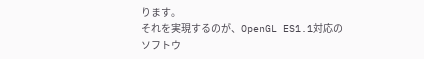ります。
それを実現するのが、OpenGL ES1.1対応のソフトウ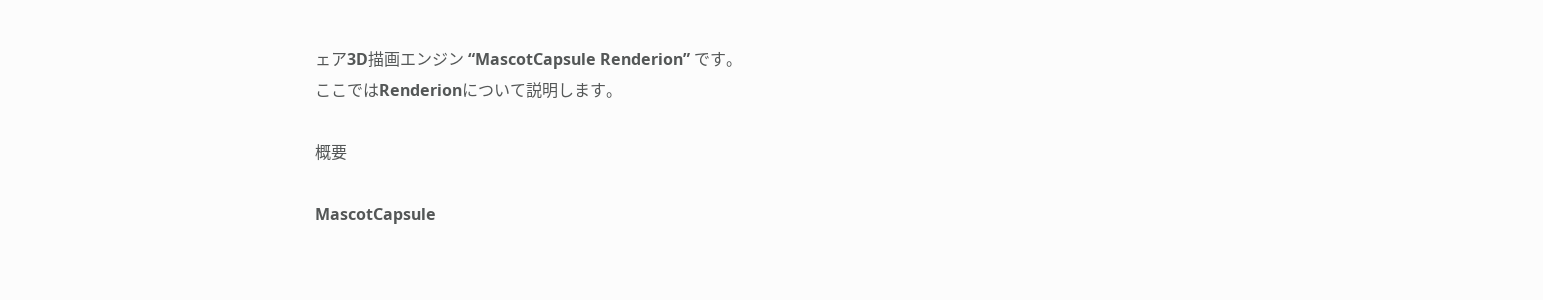ェア3D描画エンジン “MascotCapsule Renderion” です。
ここではRenderionについて説明します。

概要

MascotCapsule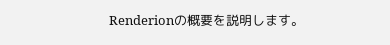Renderionの概要を説明します。